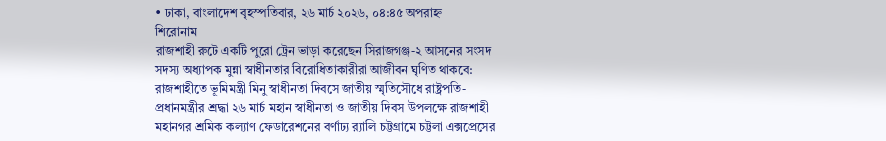• ঢাকা, বাংলাদেশ বৃহস্পতিবার, ২৬ মার্চ ২০২৬, ০৪:৪৫ অপরাহ্ন
শিরোনাম
রাজশাহী রুটে একটি পুরো ট্রেন ভাড়া করেছেন সিরাজগঞ্জ-২ আসনের সংসদ সদস্য অধ্যাপক মুন্না স্বাধীনতার বিরোধিতাকারীরা আজীবন ঘৃণিত থাকবে: রাজশাহীতে ভূমিমন্ত্রী মিনু স্বাধীনতা দিবসে জাতীয় স্মৃতিসৌধে রাষ্ট্রপতি-প্রধানমন্ত্রীর শ্রদ্ধা ২৬ মার্চ মহান স্বাধীনতা ও জাতীয় দিবস উপলক্ষে রাজশাহী মহানগর শ্রমিক কল্যাণ ফেডারেশনের বর্ণাঢ্য র‍্যালি চট্টগ্রামে চট্টলা এক্সপ্রেসের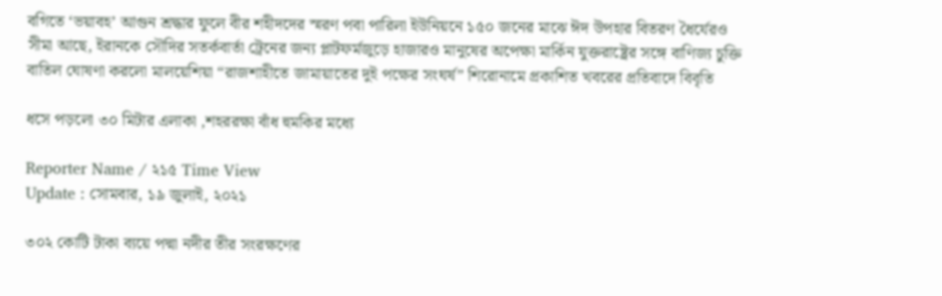বগিতে ‘ভয়াবহ’ আগুন শ্রদ্ধার ফুলে বীর শহীদদের স্মরণ পবা পারিলা ইউনিয়নে ১৫০ জনের মাঝে ঈদ উপহার বিতরণ ধৈর্যেরও সীমা আছে, ইরানকে সৌদির সতর্কবার্তা ট্রেনের জন্য প্লাটফর্মজুড়ে হাজারও মানুষের অপেক্ষা মার্কিন যুক্তরাষ্ট্রের সঙ্গে বাণিজ্য চুক্তি বাতিল ঘোষণা করলো মালয়েশিয়া “রাজশাহীতে জামায়াতের দুই পক্ষের সংঘর্ষ” শিরোনামে প্রকাশিত খবরের প্রতিবাদে বিবৃতি

ধসে পড়লো ৩০ মিটার এলাকা ,শহররক্ষা বাঁধ হুমকির মধ্যে

Reporter Name / ২১৫ Time View
Update : সোমবার, ১৯ জুলাই, ২০২১

৩০২ কোটি টাকা ব্যয়ে পদ্মা নদীর তীর সংরক্ষণের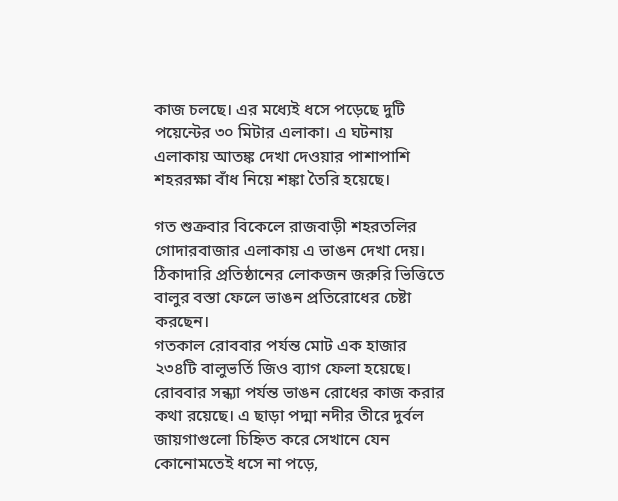কাজ চলছে। এর মধ্যেই ধসে পড়েছে দুটি পয়েন্টের ৩০ মিটার এলাকা। এ ঘটনায় এলাকায় আতঙ্ক দেখা দেওয়ার পাশাপাশি শহররক্ষা বাঁধ নিয়ে শঙ্কা তৈরি হয়েছে।

গত শুক্রবার বিকেলে রাজবাড়ী শহরতলির গোদারবাজার এলাকায় এ ভাঙন দেখা দেয়। ঠিকাদারি প্রতিষ্ঠানের লোকজন জরুরি ভিত্তিতে বালুর বস্তা ফেলে ভাঙন প্রতিরোধের চেষ্টা করছেন।
গতকাল রোববার পর্যন্ত মোট এক হাজার ২৩৪টি বালুভর্তি জিও ব্যাগ ফেলা হয়েছে। রোববার সন্ধ্যা পর্যন্ত ভাঙন রোধের কাজ করার কথা রয়েছে। এ ছাড়া পদ্মা নদীর তীরে দুর্বল জায়গাগুলো চিহ্নিত করে সেখানে যেন কোনোমতেই ধসে না পড়ে,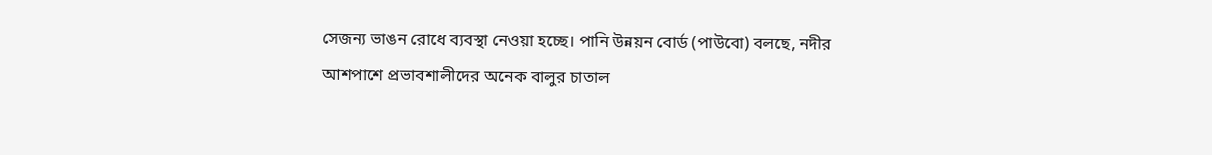সেজন্য ভাঙন রোধে ব্যবস্থা নেওয়া হচ্ছে। পানি উন্নয়ন বোর্ড (পাউবো) বলছে, নদীর আশপাশে প্রভাবশালীদের অনেক বালুর চাতাল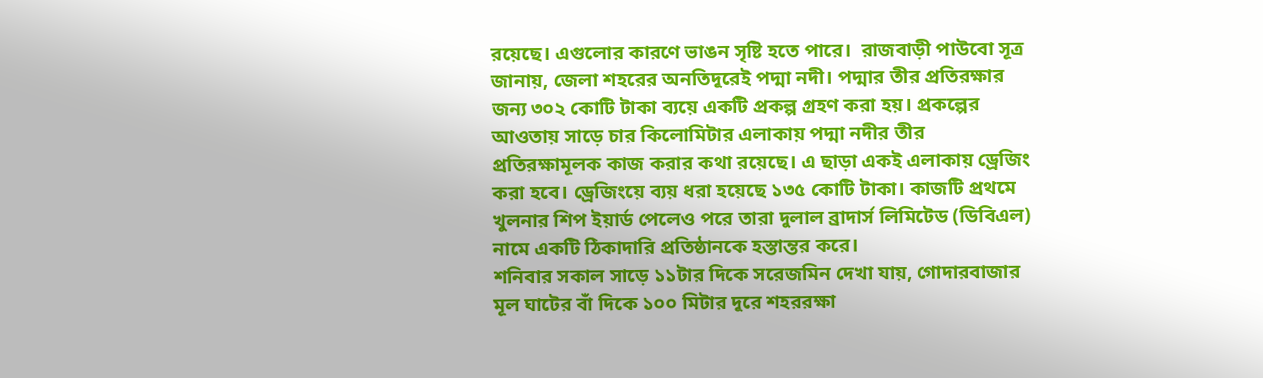রয়েছে। এগুলোর কারণে ভাঙন সৃষ্টি হতে পারে।  রাজবাড়ী পাউবো সূত্র জানায়, জেলা শহরের অনতিদূরেই পদ্মা নদী। পদ্মার তীর প্রতিরক্ষার জন্য ৩০২ কোটি টাকা ব্যয়ে একটি প্রকল্প গ্রহণ করা হয়। প্রকল্পের আওতায় সাড়ে চার কিলোমিটার এলাকায় পদ্মা নদীর তীর প্রতিরক্ষামূলক কাজ করার কথা রয়েছে। এ ছাড়া একই এলাকায় ড্রেজিং করা হবে। ড্রেজিংয়ে ব্যয় ধরা হয়েছে ১৩৫ কোটি টাকা। কাজটি প্রথমে খুলনার শিপ ইয়ার্ড পেলেও পরে তারা দুলাল ব্রাদার্স লিমিটেড (ডিবিএল) নামে একটি ঠিকাদারি প্রতিষ্ঠানকে হস্তান্তর করে।
শনিবার সকাল সাড়ে ১১টার দিকে সরেজমিন দেখা যায়, গোদারবাজার মূল ঘাটের বাঁ দিকে ১০০ মিটার দূরে শহররক্ষা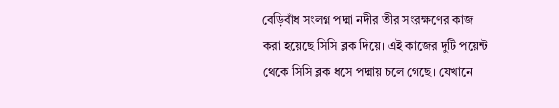বেড়িবাঁধ সংলগ্ন পদ্মা নদীর তীর সংরক্ষণের কাজ করা হয়েছে সিসি ব্লক দিয়ে। এই কাজের দুটি পয়েন্ট থেকে সিসি ব্লক ধসে পদ্মায় চলে গেছে। যেখানে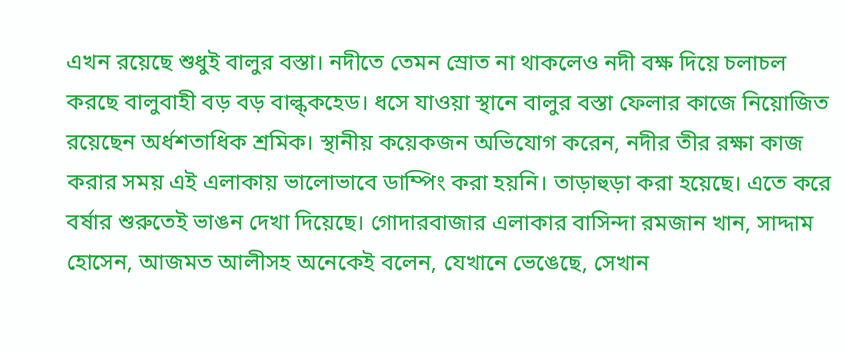এখন রয়েছে শুধুই বালুর বস্তা। নদীতে তেমন স্রোত না থাকলেও নদী বক্ষ দিয়ে চলাচল করছে বালুবাহী বড় বড় বাল্ক্কহেড। ধসে যাওয়া স্থানে বালুর বস্তা ফেলার কাজে নিয়োজিত রয়েছেন অর্ধশতাধিক শ্রমিক। স্থানীয় কয়েকজন অভিযোগ করেন, নদীর তীর রক্ষা কাজ করার সময় এই এলাকায় ভালোভাবে ডাম্পিং করা হয়নি। তাড়াহুড়া করা হয়েছে। এতে করে বর্ষার শুরুতেই ভাঙন দেখা দিয়েছে। গোদারবাজার এলাকার বাসিন্দা রমজান খান, সাদ্দাম হোসেন, আজমত আলীসহ অনেকেই বলেন, যেখানে ভেঙেছে, সেখান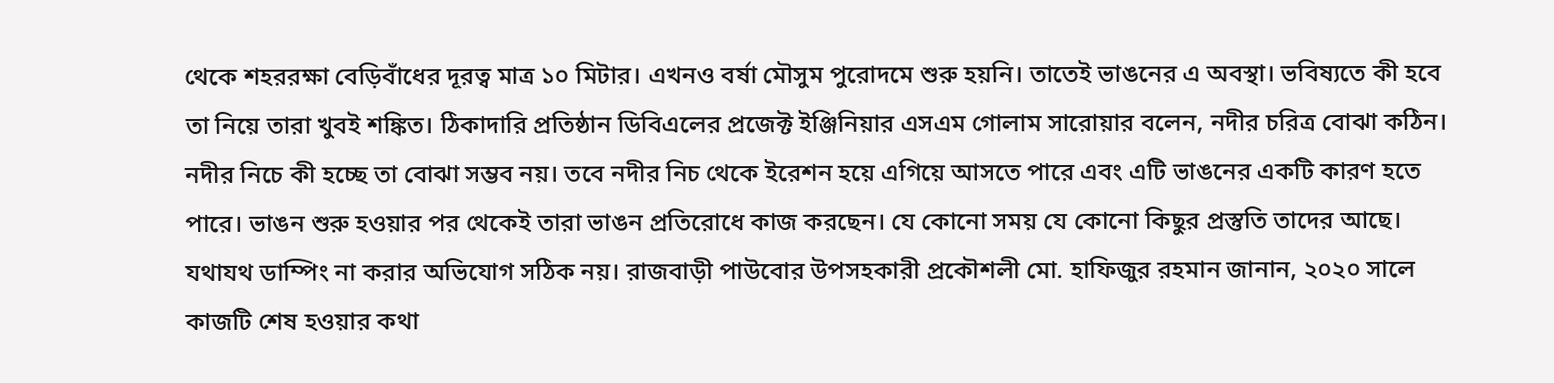থেকে শহররক্ষা বেড়িবাঁধের দূরত্ব মাত্র ১০ মিটার। এখনও বর্ষা মৌসুম পুরোদমে শুরু হয়নি। তাতেই ভাঙনের এ অবস্থা। ভবিষ্যতে কী হবে তা নিয়ে তারা খুবই শঙ্কিত। ঠিকাদারি প্রতিষ্ঠান ডিবিএলের প্রজেক্ট ইঞ্জিনিয়ার এসএম গোলাম সারোয়ার বলেন, নদীর চরিত্র বোঝা কঠিন। নদীর নিচে কী হচ্ছে তা বোঝা সম্ভব নয়। তবে নদীর নিচ থেকে ইরেশন হয়ে এগিয়ে আসতে পারে এবং এটি ভাঙনের একটি কারণ হতে পারে। ভাঙন শুরু হওয়ার পর থেকেই তারা ভাঙন প্রতিরোধে কাজ করছেন। যে কোনো সময় যে কোনো কিছুর প্রস্তুতি তাদের আছে। যথাযথ ডাম্পিং না করার অভিযোগ সঠিক নয়। রাজবাড়ী পাউবোর উপসহকারী প্রকৌশলী মো. হাফিজুর রহমান জানান, ২০২০ সালে কাজটি শেষ হওয়ার কথা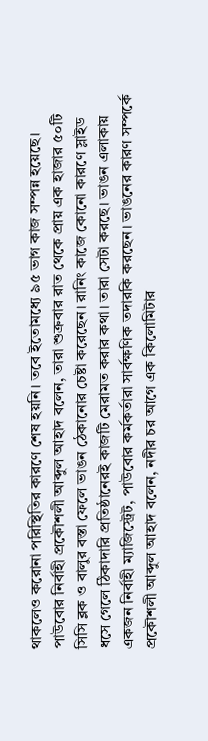থাকলেও করোনা পরিস্থিতির কারণে শেষ হয়নি। তবে ইতোমধ্যে ৯৫ ভাগ কাজ সম্পন্ন হয়েছে। পাউবোর নির্বাহী প্রকৌশলী আব্দুল আহাদ বলেন, তারা শুক্রবার রাত থেকে প্রায় এক হাজার ৫০টি সিসি ব্লক ও বালুর বস্তা ফেলে ভাঙন ঠেকানোর চেষ্টা করেছেন। রানিং কাজে কোনো কারণে স্লাইড ধসে গেলে ঠিকাদারি প্রতিষ্ঠানেরই কাজটি মেরামত করার কথা। তারা সেটা করছে। ভাঙন এলাকায় একজন নির্বাহী ম্যাজিস্ট্রেট, পাউবোর কর্মকর্তারা সার্বক্ষণিক তদারকি করছেন। ভাঙনের কারণ সম্পর্কে প্রকৌশলী আব্দুল আহাদ বলেন, নদীর চর আগে এক কিলোমিটার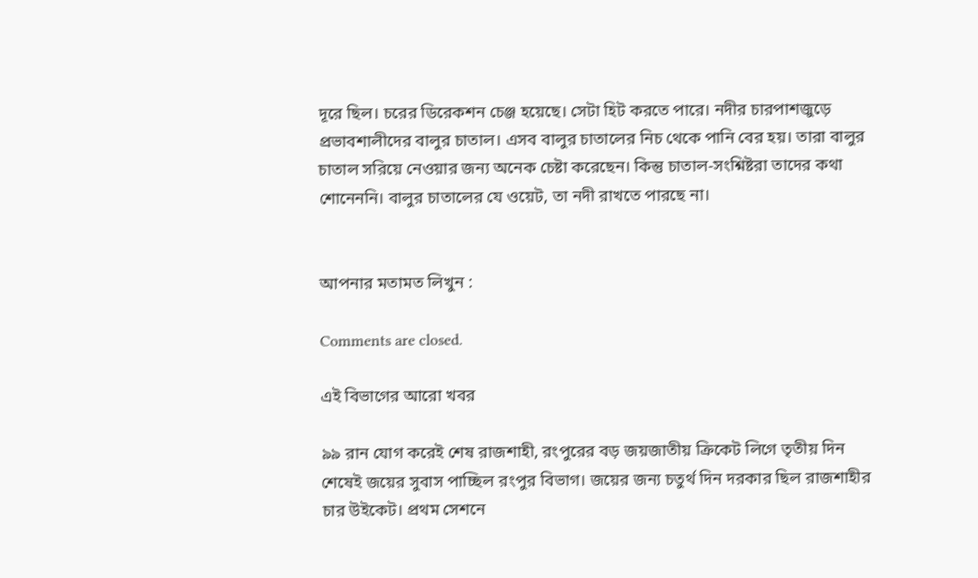দূরে ছিল। চরের ডিরেকশন চেঞ্জ হয়েছে। সেটা হিট করতে পারে। নদীর চারপাশজুড়ে প্রভাবশালীদের বালুর চাতাল। এসব বালুর চাতালের নিচ থেকে পানি বের হয়। তারা বালুর চাতাল সরিয়ে নেওয়ার জন্য অনেক চেষ্টা করেছেন। কিন্তু চাতাল-সংশ্নিষ্টরা তাদের কথা শোনেননি। বালুর চাতালের যে ওয়েট, তা নদী রাখতে পারছে না।


আপনার মতামত লিখুন :

Comments are closed.

এই বিভাগের আরো খবর

৯৯ রান যোগ করেই শেষ রাজশাহী, রংপুরের বড় জয়জাতীয় ক্রিকেট লিগে তৃতীয় দিন শেষেই জয়ের সুবাস পাচ্ছিল রংপুর বিভাগ। জয়ের জন্য চতুর্থ দিন দরকার ছিল রাজশাহীর চার উইকেট। প্রথম সেশনে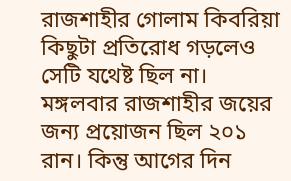রাজশাহীর গোলাম কিবরিয়া কিছুটা প্রতিরোধ গড়লেও সেটি যথেষ্ট ছিল না। মঙ্গলবার রাজশাহীর জয়ের জন্য প্রয়োজন ছিল ২০১ রান। কিন্তু আগের দিন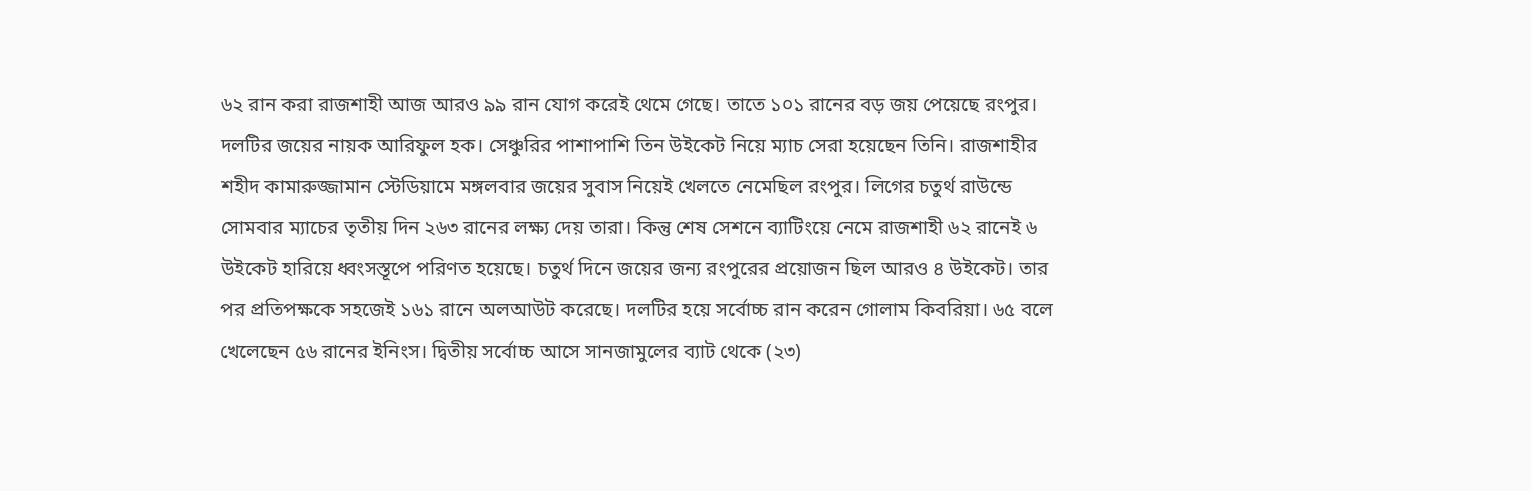৬২ রান করা রাজশাহী আজ আরও ৯৯ রান যোগ করেই থেমে গেছে। তাতে ১০১ রানের বড় জয় পেয়েছে রংপুর। দলটির জয়ের নায়ক আরিফুল হক। সেঞ্চুরির পাশাপাশি তিন উইকেট নিয়ে ম্যাচ সেরা হয়েছেন তিনি। রাজশাহীর শহীদ কামারুজ্জামান স্টেডিয়ামে মঙ্গলবার জয়ের সুবাস নিয়েই খেলতে নেমেছিল রংপুর। লিগের চতুর্থ রাউন্ডে সোমবার ম্যাচের তৃতীয় দিন ২৬৩ রানের লক্ষ্য দেয় তারা। কিন্তু শেষ সেশনে ব্যাটিংয়ে নেমে রাজশাহী ৬২ রানেই ৬ উইকেট হারিয়ে ধ্বংসস্তূপে পরিণত হয়েছে। চতুর্থ দিনে জয়ের জন্য রংপুরের প্রয়োজন ছিল আরও ৪ উইকেট। তার পর প্রতিপক্ষকে সহজেই ১৬১ রানে অলআউট করেছে। দলটির হয়ে সর্বোচ্চ রান করেন গোলাম কিবরিয়া। ৬৫ বলে খেলেছেন ৫৬ রানের ইনিংস। দ্বিতীয় সর্বোচ্চ আসে সানজামুলের ব্যাট থেকে (২৩)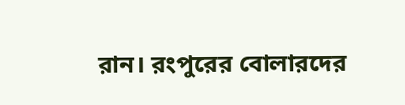রান। রংপুরের বোলারদের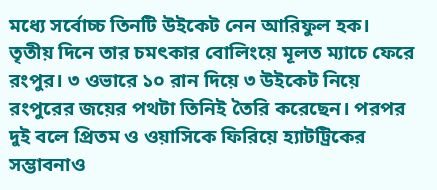মধ্যে সর্বোচ্চ তিনটি উইকেট নেন আরিফুল হক। তৃতীয় দিনে তার চমৎকার বোলিংয়ে মূলত ম্যাচে ফেরে রংপুর। ৩ ওভারে ১০ রান দিয়ে ৩ উইকেট নিয়ে রংপুরের জয়ের পথটা তিনিই তৈরি করেছেন। পরপর দুই বলে প্রিতম ও ওয়াসিকে ফিরিয়ে হ্যাটট্রিকের সম্ভাবনাও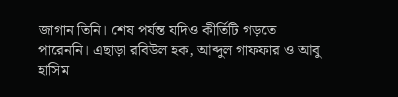জাগান তিনি। শেষ পর্যন্ত যদিও কীর্তিটি গড়তে পারেননি। এছাড়া রবিউল হক, আব্দুল গাফফার ও আবু হাসিম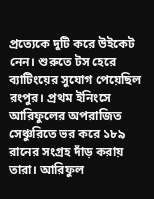প্রত্যেকে দুটি করে উইকেট নেন। শুরুতে টস হেরে ব্যাটিংয়ের সুযোগ পেয়েছিল রংপুর। প্রথম ইনিংসে আরিফুলের অপরাজিত সেঞ্চুরিতে ভর করে ১৮৯ রানের সংগ্রহ দাঁড় করায় তারা। আরিফুল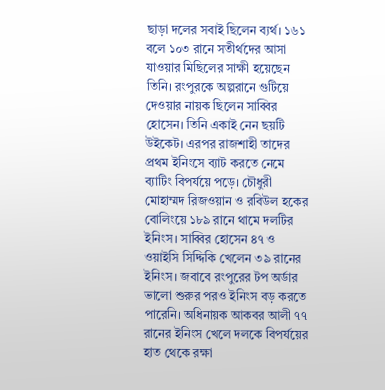ছাড়া দলের সবাই ছিলেন ব্যর্থ। ১৬১ বলে ১০৩ রানে সতীর্থদের আসা যাওয়ার মিছিলের সাক্ষী হয়েছেন তিনি। রংপুরকে অল্পরানে গুটিয়ে দেওয়ার নায়ক ছিলেন সাব্বির হোসেন। তিনি একাই নেন ছয়টি উইকেট। এরপর রাজশাহী তাদের প্রথম ইনিংসে ব্যাট করতে নেমে ব্যাটিং বিপর্যয়ে পড়ে। চৌধুরী মোহাম্মদ রিজওয়ান ও রবিউল হকের বোলিংয়ে ১৮৯ রানে থামে দলটির ইনিংস। সাব্বির হোসেন ৪৭ ও ওয়াইসি সিদ্দিকি খেলেন ৩৯ রানের ইনিংস। জবাবে রংপুরের টপ অর্ডার ভালো শুরুর পরও ইনিংস বড় করতে পারেনি। অধিনায়ক আকবর আলী ৭৭ রানের ইনিংস খেলে দলকে বিপর্যয়ের হাত থেকে রক্ষা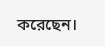করেছেন।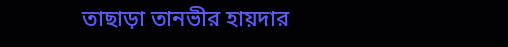তাছাড়া তানভীর হায়দার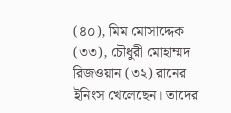(৪০), মিম মোসাদ্দেক (৩৩), চৌধুরী মোহাম্মদ রিজওয়ান (৩২) রানের ইনিংস খেলেছেন। তাদের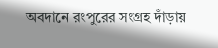অবদানে রংপুরের সংগ্রহ দাঁড়ায়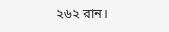২৬২ রান।